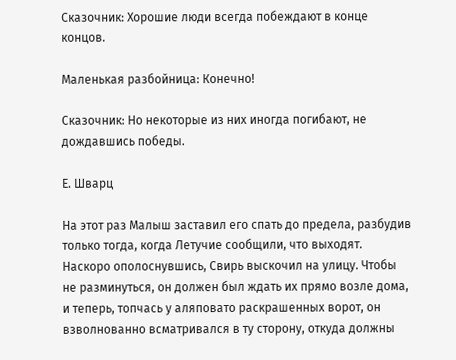Сказочник: Хорошие люди всегда побеждают в конце концов.

Маленькая разбойница: Конечно!

Сказочник: Но некоторые из них иногда погибают, не дождавшись победы.

Е. Шварц

На этот раз Малыш заставил его спать до предела, разбудив только тогда, когда Летучие сообщили, что выходят. Наскоро ополоснувшись, Свирь выскочил на улицу. Чтобы не разминуться, он должен был ждать их прямо возле дома, и теперь, топчась у аляповато раскрашенных ворот, он взволнованно всматривался в ту сторону, откуда должны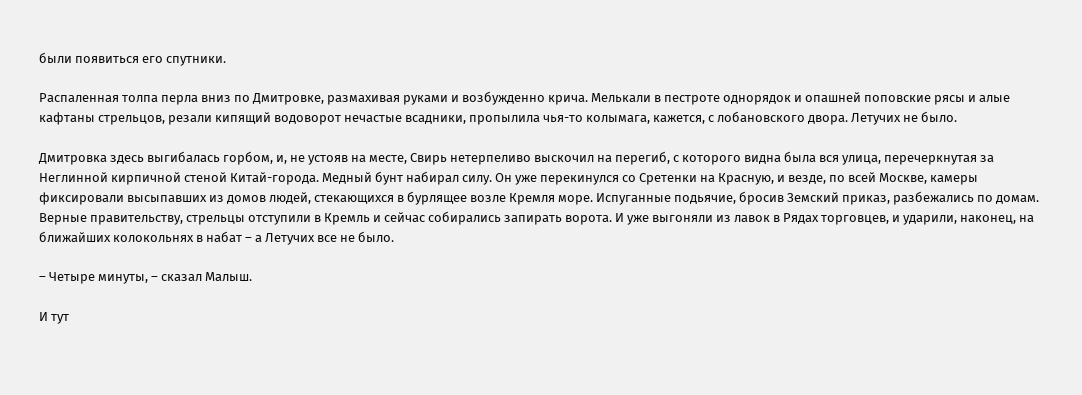были появиться его спутники.

Распаленная толпа перла вниз по Дмитровке, размахивая руками и возбужденно крича. Мелькали в пестроте однорядок и опашней поповские рясы и алые кафтаны стрельцов, резали кипящий водоворот нечастые всадники, пропылила чья-то колымага, кажется, с лобановского двора. Летучих не было.

Дмитровка здесь выгибалась горбом, и, не устояв на месте, Свирь нетерпеливо выскочил на перегиб, с которого видна была вся улица, перечеркнутая за Неглинной кирпичной стеной Китай-города. Медный бунт набирал силу. Он уже перекинулся со Сретенки на Красную, и везде, по всей Москве, камеры фиксировали высыпавших из домов людей, стекающихся в бурлящее возле Кремля море. Испуганные подьячие, бросив Земский приказ, разбежались по домам. Верные правительству, стрельцы отступили в Кремль и сейчас собирались запирать ворота. И уже выгоняли из лавок в Рядах торговцев, и ударили, наконец, на ближайших колокольнях в набат – а Летучих все не было.

– Четыре минуты, – сказал Малыш.

И тут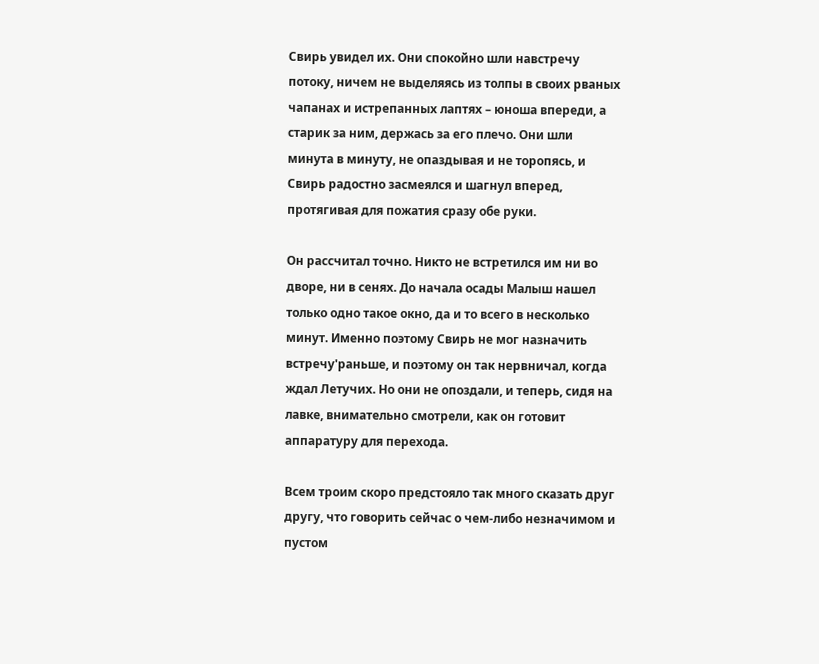Свирь увидел их. Они спокойно шли навстречу потоку, ничем не выделяясь из толпы в своих рваных чапанах и истрепанных лаптях – юноша впереди, а старик за ним, держась за его плечо. Они шли минута в минуту, не опаздывая и не торопясь, и Свирь радостно засмеялся и шагнул вперед, протягивая для пожатия сразу обе руки.

Он рассчитал точно. Никто не встретился им ни во дворе, ни в сенях. До начала осады Малыш нашел только одно такое окно, да и то всего в несколько минут. Именно поэтому Свирь не мог назначить встречу'раньше, и поэтому он так нервничал, когда ждал Летучих. Но они не опоздали, и теперь, сидя на лавке, внимательно смотрели, как он готовит аппаратуру для перехода.

Всем троим скоро предстояло так много сказать друг другу, что говорить сейчас о чем-либо незначимом и пустом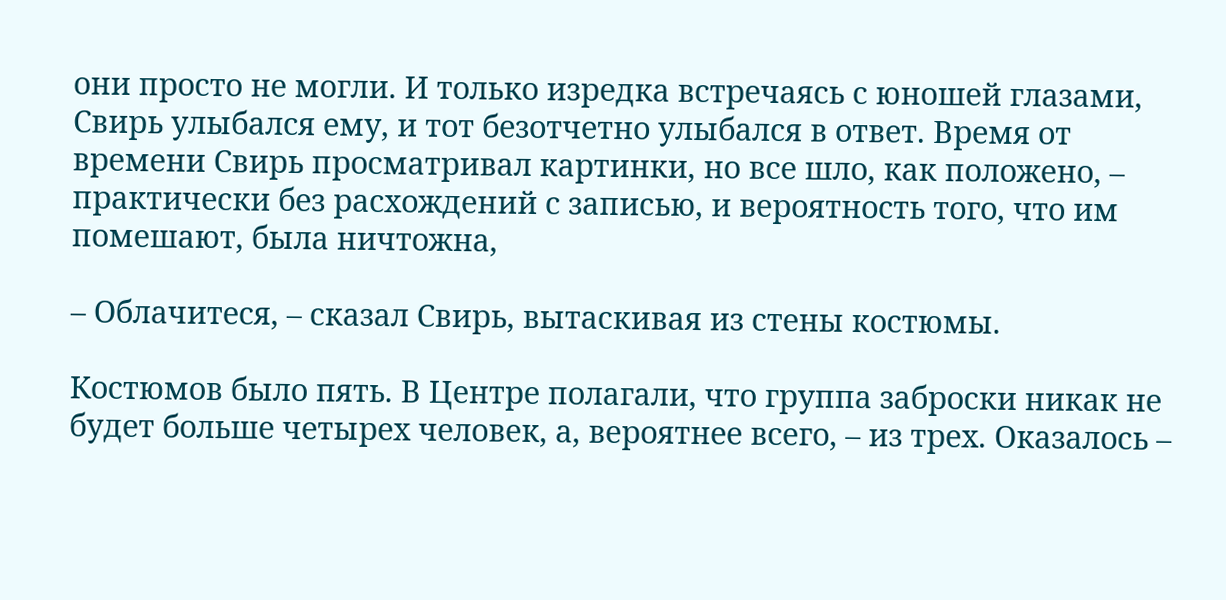они просто не могли. И только изредка встречаясь с юношей глазами, Свирь улыбался ему, и тот безотчетно улыбался в ответ. Время от времени Свирь просматривал картинки, но все шло, как положено, – практически без расхождений с записью, и вероятность того, что им помешают, была ничтожна,

– Облачитеся, – сказал Свирь, вытаскивая из стены костюмы.

Костюмов было пять. В Центре полагали, что группа заброски никак не будет больше четырех человек, а, вероятнее всего, – из трех. Оказалось –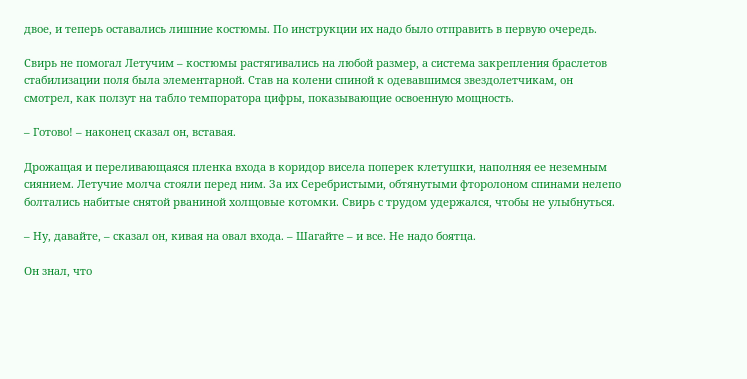двое, и теперь оставались лишние костюмы. По инструкции их надо было отправить в первую очередь.

Свирь не помогал Летучим – костюмы растягивались на любой размер, а система закрепления браслетов стабилизации поля была элементарной. Став на колени спиной к одевавшимся звездолетчикам, он смотрел, как ползут на табло темпоратора цифры, показывающие освоенную мощность.

– Готово! – наконец сказал он, вставая.

Дрожащая и переливающаяся пленка входа в коридор висела поперек клетушки, наполняя ее неземным сиянием. Летучие молча стояли перед ним. За их Серебристыми, обтянутыми фторолоном спинами нелепо болтались набитые снятой рваниной холщовые котомки. Свирь с трудом удержался, чтобы не улыбнуться.

– Ну, давайте, – сказал он, кивая на овал входа. – Шагайте – и все. Не надо боятца.

Он знал, что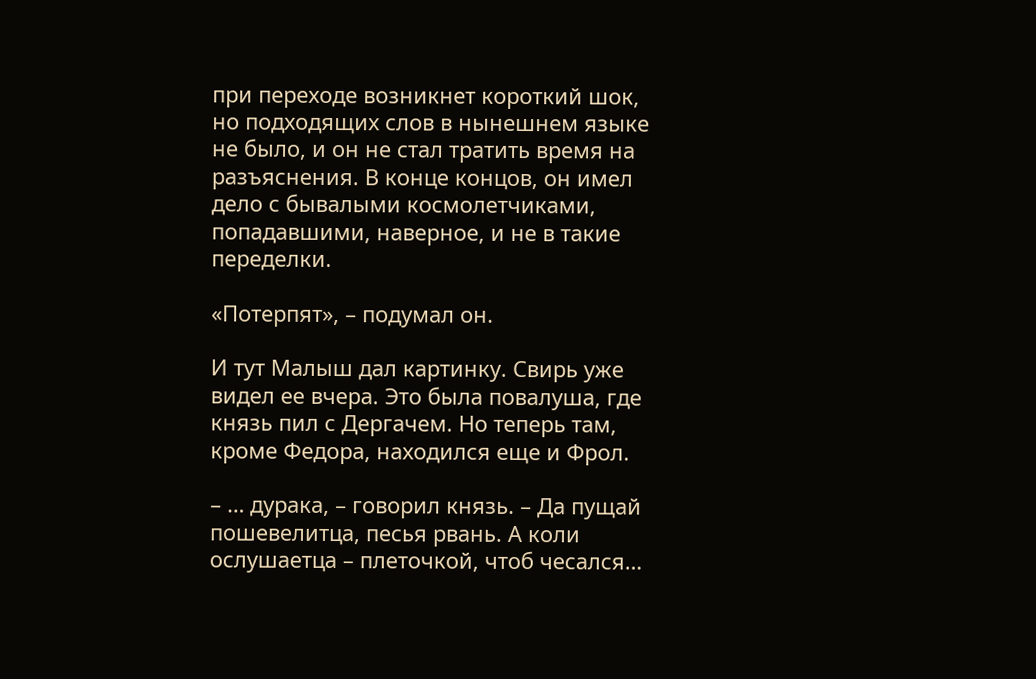при переходе возникнет короткий шок, но подходящих слов в нынешнем языке не было, и он не стал тратить время на разъяснения. В конце концов, он имел дело с бывалыми космолетчиками, попадавшими, наверное, и не в такие переделки.

«Потерпят», – подумал он.

И тут Малыш дал картинку. Свирь уже видел ее вчера. Это была повалуша, где князь пил с Дергачем. Но теперь там, кроме Федора, находился еще и Фрол.

– … дурака, – говорил князь. – Да пущай пошевелитца, песья рвань. А коли ослушаетца – плеточкой, чтоб чесался…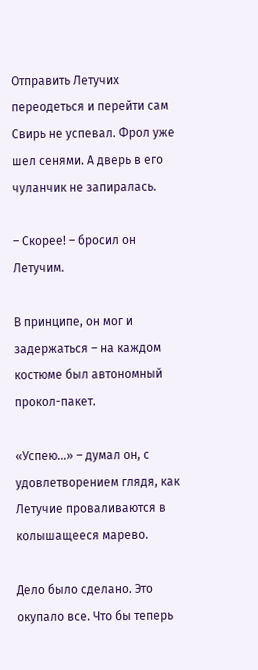Отправить Летучих переодеться и перейти сам Свирь не успевал. Фрол уже шел сенями. А дверь в его чуланчик не запиралась.

– Скорее! – бросил он Летучим.

В принципе, он мог и задержаться – на каждом костюме был автономный прокол-пакет.

«Успею…» – думал он, с удовлетворением глядя, как Летучие проваливаются в колышащееся марево.

Дело было сделано. Это окупало все. Что бы теперь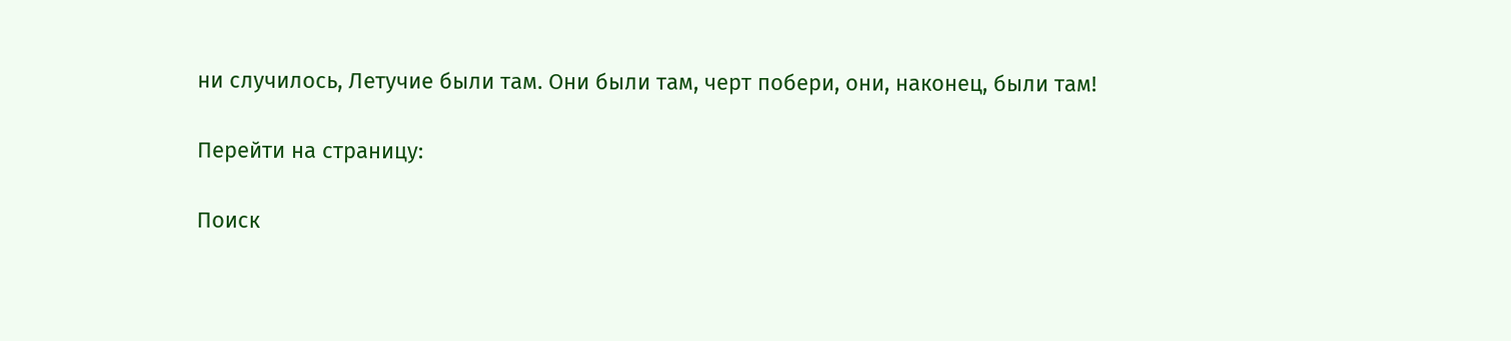ни случилось, Летучие были там. Они были там, черт побери, они, наконец, были там!

Перейти на страницу:

Поиск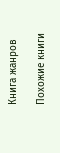Книга жанров

Похожие книги